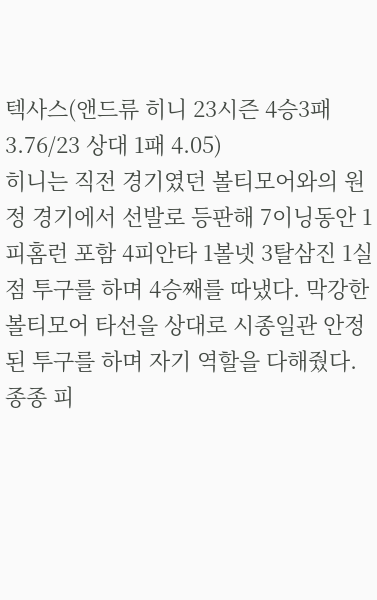텍사스(앤드류 히니 23시즌 4승3패 3.76/23 상대 1패 4.05)
히니는 직전 경기였던 볼티모어와의 원정 경기에서 선발로 등판해 7이닝동안 1피홈런 포함 4피안타 1볼넷 3탈삼진 1실점 투구를 하며 4승째를 따냈다. 막강한 볼티모어 타선을 상대로 시종일관 안정된 투구를 하며 자기 역할을 다해줬다. 종종 피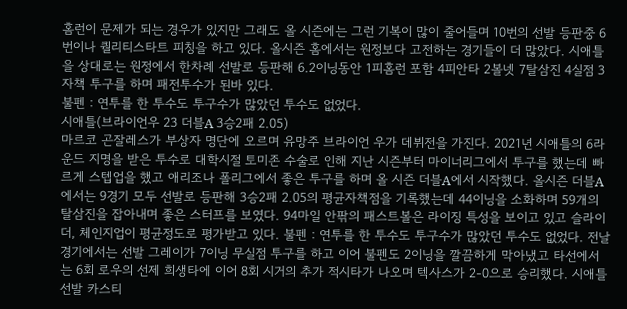홈런이 문제가 되는 경우가 있지만 그래도 올 시즌에는 그런 기복이 많이 줄어들며 10번의 선발 등판중 6번이나 퀄리티스타트 피칭을 하고 있다. 올시즌 홈에서는 원정보다 고전하는 경기들이 더 많았다. 시애틀을 상대로는 원정에서 한차례 선발로 등판해 6.2이닝동안 1피홈런 포함 4피안타 2볼넷 7탈삼진 4실점 3자책 투구를 하며 패전투수가 된바 있다.
불펜 : 연투를 한 투수도 투구수가 많았던 투수도 없었다.
시애틀(브라이언우 23 더블A 3승2패 2.05)
마르코 곤잘레스가 부상자 명단에 오르며 유망주 브라이언 우가 데뷔전을 가진다. 2021년 시애틀의 6라운드 지명을 받은 투수로 대학시절 토미존 수술로 인해 지난 시즌부터 마이너리그에서 투구를 했는데 빠르게 스텝업을 했고 애리조나 폴리그에서 좋은 투구를 하며 올 시즌 더블A에서 시작했다. 올시즌 더블A에서는 9경기 모두 선발로 등판해 3승2패 2.05의 평균자책점을 기록했는데 44이닝을 소화하며 59개의 탈삼진을 잡아내며 좋은 스터프를 보였다. 94마일 안팎의 패스트볼은 라이징 특성을 보이고 있고 슬라이더, 체인지업이 평균정도로 평가받고 있다. 불펜 : 연투를 한 투수도 투구수가 많았던 투수도 없었다. 전날 경기에서는 선발 그레이가 7이닝 무실점 투구를 하고 이어 불펜도 2이닝을 깔끔하게 막아냈고 타선에서는 6회 로우의 선제 희생타에 이어 8회 시거의 추가 적시타가 나오며 텍사스가 2-0으로 승리했다. 시애틀 선발 카스티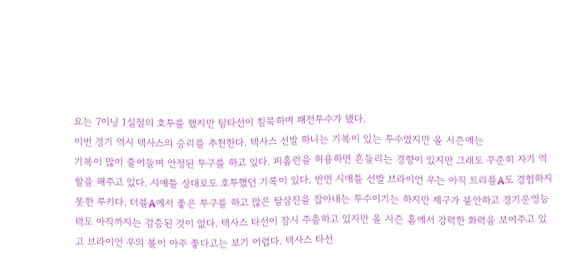요는 7이닝 1실점의 호투를 했지만 팀타선이 침묵하며 패전투수가 됐다.
이번 경기 역시 텍사스의 승리를 추천한다. 텍사스 선발 하니는 기복이 있는 투수였지만 올 시즌에는
기복이 많이 줄어들며 안정된 투구를 하고 있다. 피홈런을 허용하면 흔들리는 경향이 있지만 그래도 꾸준히 자기 역할을 해주고 있다. 시애틀 상대로도 호투했던 기록이 있다. 반면 시애틀 선발 브라이언 우는 아직 트리플A도 경험하지 못한 루키다. 더블A에서 좋은 투구를 하고 많은 탈삼진을 잡아내는 투수이기는 하지만 제구가 불안하고 경기운영능력도 아직까지는 검증된 것이 없다. 텍사스 타선이 잠시 주춤하고 있지만 올 시즌 홈에서 강력한 화력을 보여주고 있고 브라이언 우의 볼이 아주 좋다고는 보기 어렵다. 텍사스 타선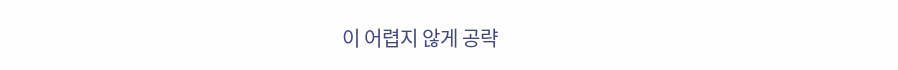이 어렵지 않게 공략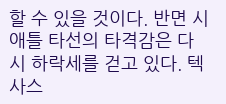할 수 있을 것이다. 반면 시애틀 타선의 타격감은 다시 하락세를 걷고 있다. 텍사스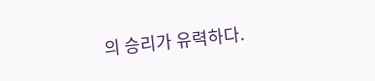의 승리가 유력하다.